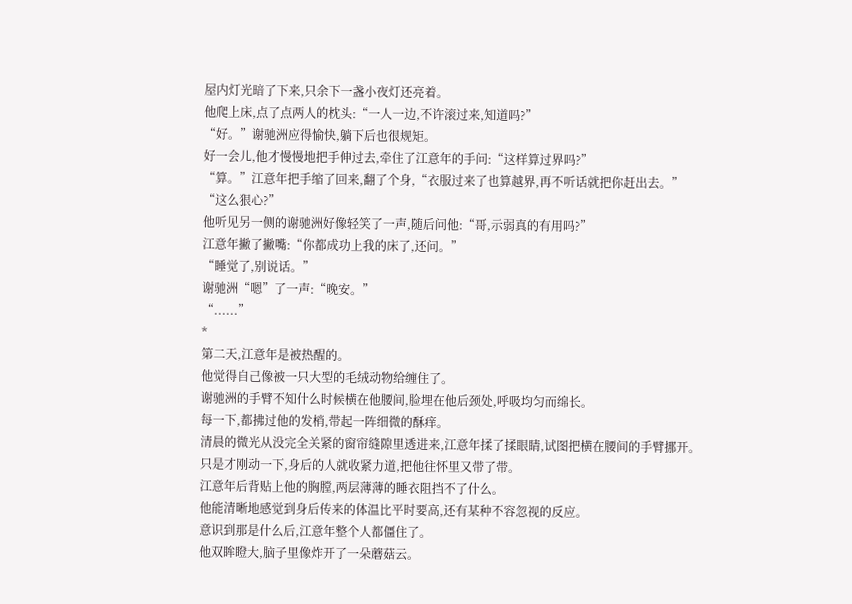屋内灯光暗了下来,只余下一盏小夜灯还亮着。
他爬上床,点了点两人的枕头:“一人一边,不许滚过来,知道吗?”
“好。”谢驰洲应得愉快,躺下后也很规矩。
好一会儿,他才慢慢地把手伸过去,牵住了江意年的手问:“这样算过界吗?”
“算。”江意年把手缩了回来,翻了个身,“衣服过来了也算越界,再不听话就把你赶出去。”
“这么狠心?”
他听见另一侧的谢驰洲好像轻笑了一声,随后问他:“哥,示弱真的有用吗?”
江意年撇了撇嘴:“你都成功上我的床了,还问。”
“睡觉了,别说话。”
谢驰洲“嗯”了一声:“晚安。”
“......”
*
第二天,江意年是被热醒的。
他觉得自己像被一只大型的毛绒动物给缠住了。
谢驰洲的手臂不知什么时候横在他腰间,脸埋在他后颈处,呼吸均匀而绵长。
每一下,都拂过他的发梢,带起一阵细微的酥痒。
清晨的微光从没完全关紧的窗帘缝隙里透进来,江意年揉了揉眼睛,试图把横在腰间的手臂挪开。
只是才刚动一下,身后的人就收紧力道,把他往怀里又带了带。
江意年后背贴上他的胸膛,两层薄薄的睡衣阻挡不了什么。
他能清晰地感觉到身后传来的体温比平时要高,还有某种不容忽视的反应。
意识到那是什么后,江意年整个人都僵住了。
他双眸瞪大,脑子里像炸开了一朵蘑菇云。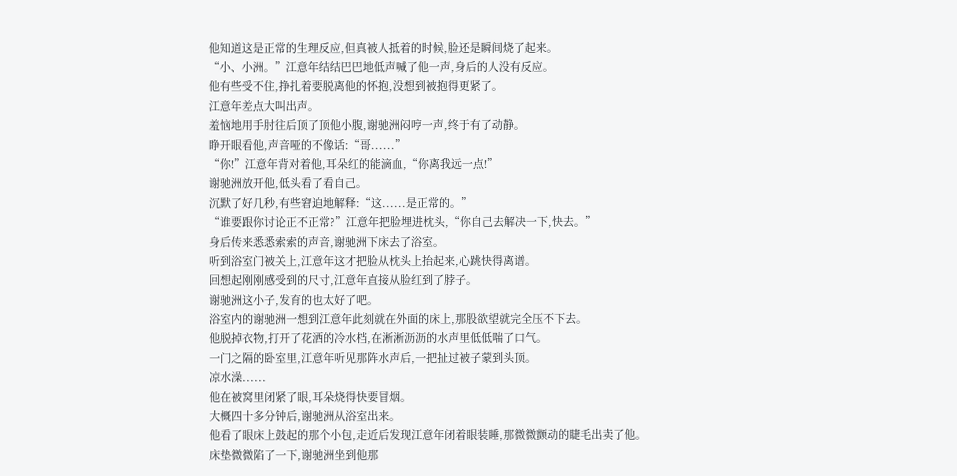他知道这是正常的生理反应,但真被人抵着的时候,脸还是瞬间烧了起来。
“小、小洲。”江意年结结巴巴地低声喊了他一声,身后的人没有反应。
他有些受不住,挣扎着要脱离他的怀抱,没想到被抱得更紧了。
江意年差点大叫出声。
羞恼地用手肘往后顶了顶他小腹,谢驰洲闷哼一声,终于有了动静。
睁开眼看他,声音哑的不像话:“哥......”
“你!”江意年背对着他,耳朵红的能滴血,“你离我远一点!”
谢驰洲放开他,低头看了看自己。
沉默了好几秒,有些窘迫地解释:“这......是正常的。”
“谁要跟你讨论正不正常?”江意年把脸埋进枕头,“你自己去解决一下,快去。”
身后传来悉悉索索的声音,谢驰洲下床去了浴室。
听到浴室门被关上,江意年这才把脸从枕头上抬起来,心跳快得离谱。
回想起刚刚感受到的尺寸,江意年直接从脸红到了脖子。
谢驰洲这小子,发育的也太好了吧。
浴室内的谢驰洲一想到江意年此刻就在外面的床上,那股欲望就完全压不下去。
他脱掉衣物,打开了花洒的冷水档,在淅淅沥沥的水声里低低喘了口气。
一门之隔的卧室里,江意年听见那阵水声后,一把扯过被子蒙到头顶。
凉水澡......
他在被窝里闭紧了眼,耳朵烧得快要冒烟。
大概四十多分钟后,谢驰洲从浴室出来。
他看了眼床上鼓起的那个小包,走近后发现江意年闭着眼装睡,那微微颤动的睫毛出卖了他。
床垫微微陷了一下,谢驰洲坐到他那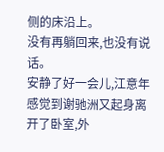侧的床沿上。
没有再躺回来,也没有说话。
安静了好一会儿,江意年感觉到谢驰洲又起身离开了卧室,外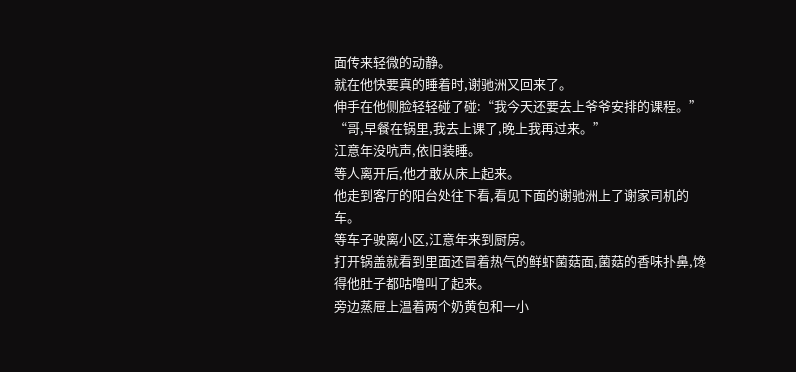面传来轻微的动静。
就在他快要真的睡着时,谢驰洲又回来了。
伸手在他侧脸轻轻碰了碰:“我今天还要去上爷爷安排的课程。”
“哥,早餐在锅里,我去上课了,晚上我再过来。”
江意年没吭声,依旧装睡。
等人离开后,他才敢从床上起来。
他走到客厅的阳台处往下看,看见下面的谢驰洲上了谢家司机的车。
等车子驶离小区,江意年来到厨房。
打开锅盖就看到里面还冒着热气的鲜虾菌菇面,菌菇的香味扑鼻,馋得他肚子都咕噜叫了起来。
旁边蒸屉上温着两个奶黄包和一小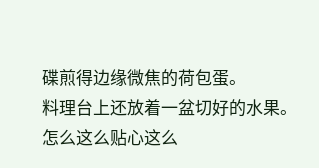碟煎得边缘微焦的荷包蛋。
料理台上还放着一盆切好的水果。
怎么这么贴心这么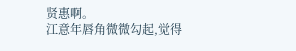贤惠啊。
江意年唇角微微勾起,觉得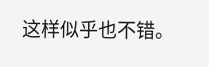这样似乎也不错。